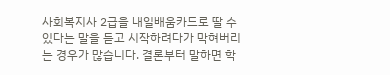사회복지사 2급을 내일배움카드로 딸 수 있다는 말을 듣고 시작하려다가 막혀버리는 경우가 많습니다. 결론부터 말하면 학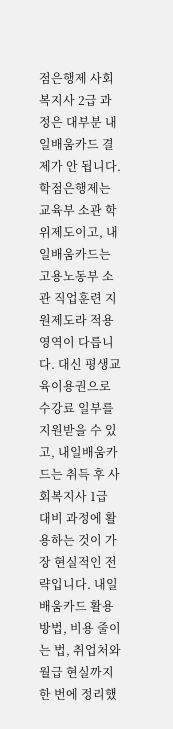점은행제 사회복지사 2급 과정은 대부분 내일배움카드 결제가 안 됩니다. 학점은행제는 교육부 소관 학위제도이고, 내일배움카드는 고용노동부 소관 직업훈련 지원제도라 적용 영역이 다릅니다. 대신 평생교육이용권으로 수강료 일부를 지원받을 수 있고, 내일배움카드는 취득 후 사회복지사 1급 대비 과정에 활용하는 것이 가장 현실적인 전략입니다. 내일배움카드 활용 방법, 비용 줄이는 법, 취업처와 월급 현실까지 한 번에 정리했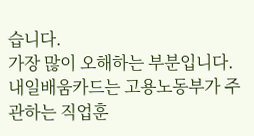습니다.
가장 많이 오해하는 부분입니다. 내일배움카드는 고용노동부가 주관하는 직업훈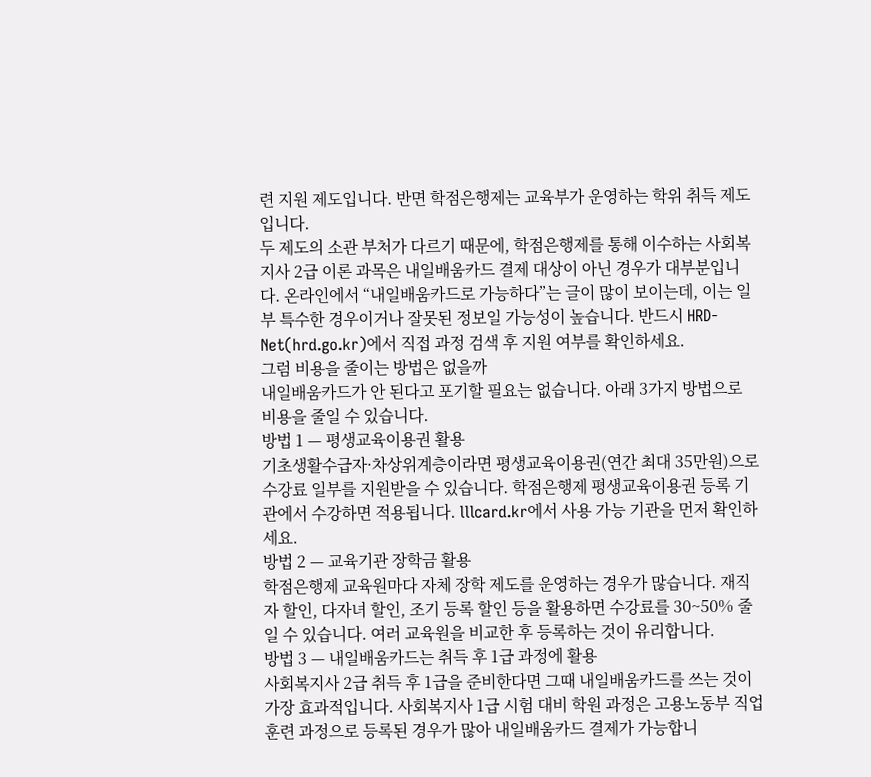련 지원 제도입니다. 반면 학점은행제는 교육부가 운영하는 학위 취득 제도입니다.
두 제도의 소관 부처가 다르기 때문에, 학점은행제를 통해 이수하는 사회복지사 2급 이론 과목은 내일배움카드 결제 대상이 아닌 경우가 대부분입니다. 온라인에서 “내일배움카드로 가능하다”는 글이 많이 보이는데, 이는 일부 특수한 경우이거나 잘못된 정보일 가능성이 높습니다. 반드시 HRD-Net(hrd.go.kr)에서 직접 과정 검색 후 지원 여부를 확인하세요.
그럼 비용을 줄이는 방법은 없을까
내일배움카드가 안 된다고 포기할 필요는 없습니다. 아래 3가지 방법으로 비용을 줄일 수 있습니다.
방법 1 — 평생교육이용권 활용
기초생활수급자·차상위계층이라면 평생교육이용권(연간 최대 35만원)으로 수강료 일부를 지원받을 수 있습니다. 학점은행제 평생교육이용권 등록 기관에서 수강하면 적용됩니다. lllcard.kr에서 사용 가능 기관을 먼저 확인하세요.
방법 2 — 교육기관 장학금 활용
학점은행제 교육원마다 자체 장학 제도를 운영하는 경우가 많습니다. 재직자 할인, 다자녀 할인, 조기 등록 할인 등을 활용하면 수강료를 30~50% 줄일 수 있습니다. 여러 교육원을 비교한 후 등록하는 것이 유리합니다.
방법 3 — 내일배움카드는 취득 후 1급 과정에 활용
사회복지사 2급 취득 후 1급을 준비한다면 그때 내일배움카드를 쓰는 것이 가장 효과적입니다. 사회복지사 1급 시험 대비 학원 과정은 고용노동부 직업훈련 과정으로 등록된 경우가 많아 내일배움카드 결제가 가능합니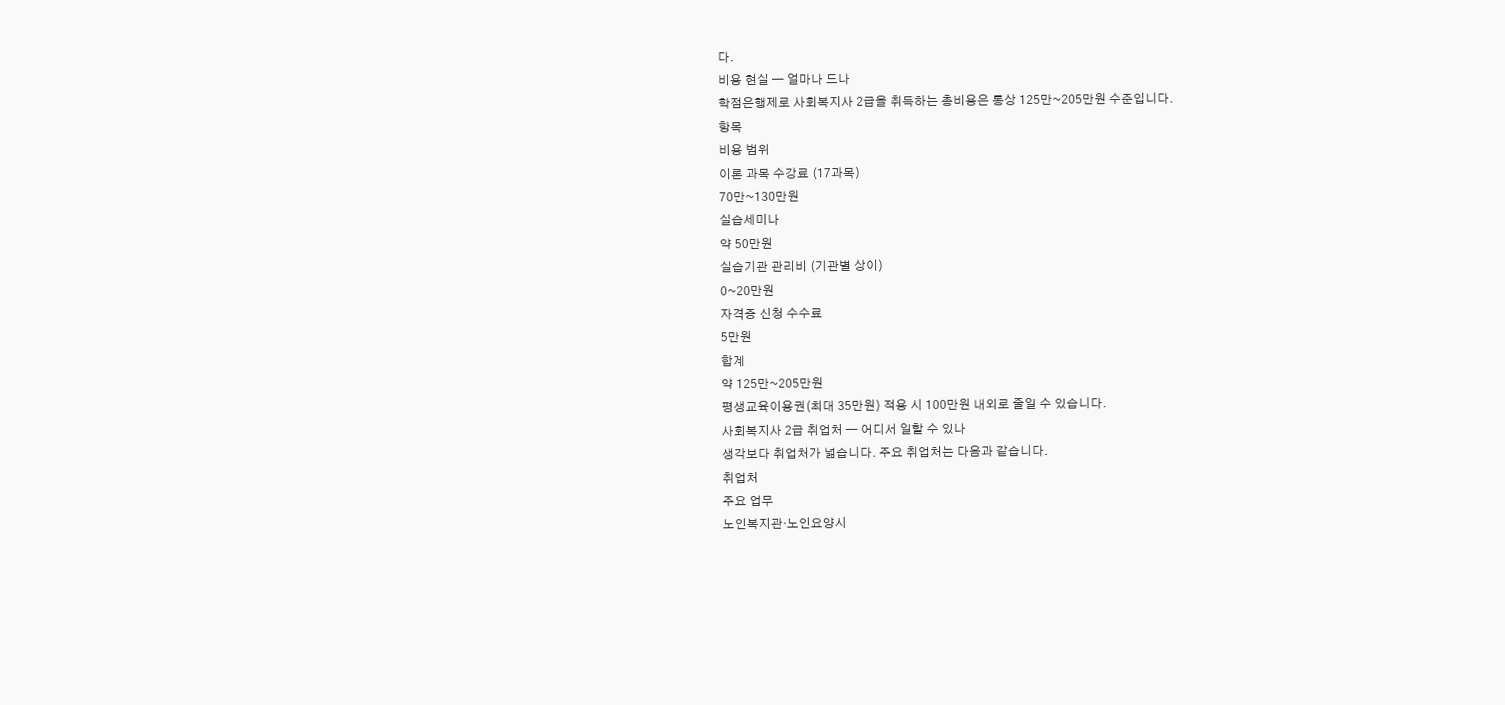다.
비용 현실 — 얼마나 드나
학점은행제로 사회복지사 2급을 취득하는 총비용은 통상 125만~205만원 수준입니다.
항목
비용 범위
이론 과목 수강료 (17과목)
70만~130만원
실습세미나
약 50만원
실습기관 관리비 (기관별 상이)
0~20만원
자격증 신청 수수료
5만원
합계
약 125만~205만원
평생교육이용권(최대 35만원) 적용 시 100만원 내외로 줄일 수 있습니다.
사회복지사 2급 취업처 — 어디서 일할 수 있나
생각보다 취업처가 넓습니다. 주요 취업처는 다음과 같습니다.
취업처
주요 업무
노인복지관·노인요양시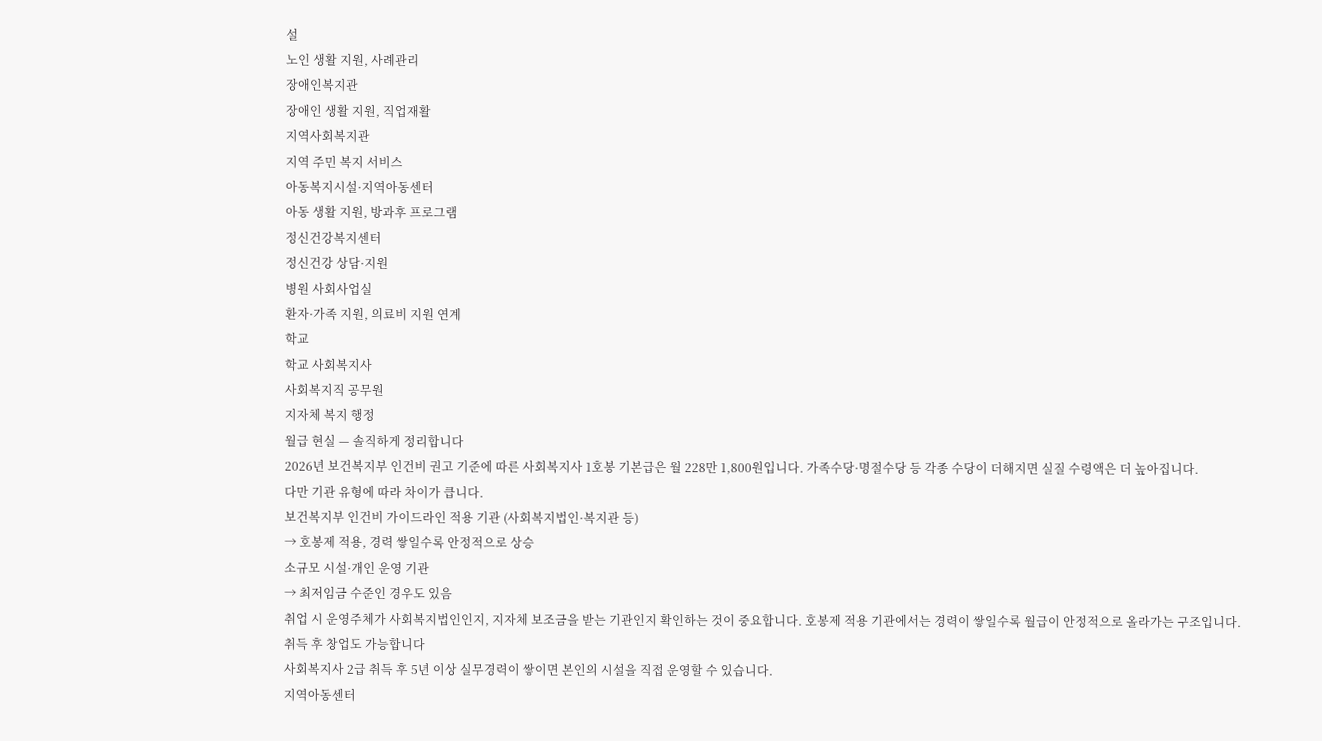설
노인 생활 지원, 사례관리
장애인복지관
장애인 생활 지원, 직업재활
지역사회복지관
지역 주민 복지 서비스
아동복지시설·지역아동센터
아동 생활 지원, 방과후 프로그램
정신건강복지센터
정신건강 상담·지원
병원 사회사업실
환자·가족 지원, 의료비 지원 연계
학교
학교 사회복지사
사회복지직 공무원
지자체 복지 행정
월급 현실 — 솔직하게 정리합니다
2026년 보건복지부 인건비 권고 기준에 따른 사회복지사 1호봉 기본급은 월 228만 1,800원입니다. 가족수당·명절수당 등 각종 수당이 더해지면 실질 수령액은 더 높아집니다.
다만 기관 유형에 따라 차이가 큽니다.
보건복지부 인건비 가이드라인 적용 기관 (사회복지법인·복지관 등)
→ 호봉제 적용, 경력 쌓일수록 안정적으로 상승
소규모 시설·개인 운영 기관
→ 최저임금 수준인 경우도 있음
취업 시 운영주체가 사회복지법인인지, 지자체 보조금을 받는 기관인지 확인하는 것이 중요합니다. 호봉제 적용 기관에서는 경력이 쌓일수록 월급이 안정적으로 올라가는 구조입니다.
취득 후 창업도 가능합니다
사회복지사 2급 취득 후 5년 이상 실무경력이 쌓이면 본인의 시설을 직접 운영할 수 있습니다.
지역아동센터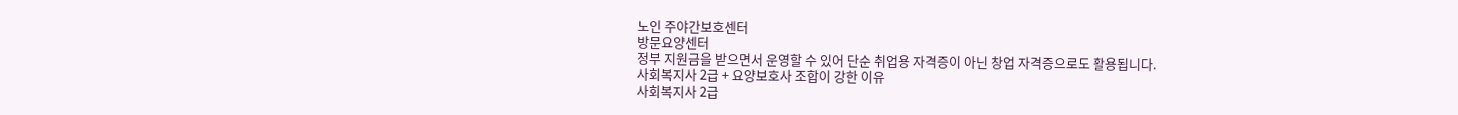노인 주야간보호센터
방문요양센터
정부 지원금을 받으면서 운영할 수 있어 단순 취업용 자격증이 아닌 창업 자격증으로도 활용됩니다.
사회복지사 2급 + 요양보호사 조합이 강한 이유
사회복지사 2급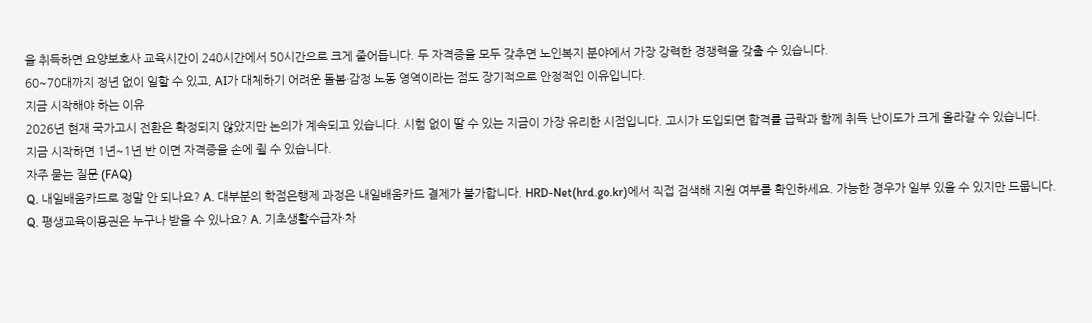을 취득하면 요양보호사 교육시간이 240시간에서 50시간으로 크게 줄어듭니다. 두 자격증을 모두 갖추면 노인복지 분야에서 가장 강력한 경쟁력을 갖출 수 있습니다.
60~70대까지 정년 없이 일할 수 있고, AI가 대체하기 어려운 돌봄·감정 노동 영역이라는 점도 장기적으로 안정적인 이유입니다.
지금 시작해야 하는 이유
2026년 현재 국가고시 전환은 확정되지 않았지만 논의가 계속되고 있습니다. 시험 없이 딸 수 있는 지금이 가장 유리한 시점입니다. 고시가 도입되면 합격률 급락과 함께 취득 난이도가 크게 올라갈 수 있습니다.
지금 시작하면 1년~1년 반 이면 자격증을 손에 쥘 수 있습니다.
자주 묻는 질문 (FAQ)
Q. 내일배움카드로 정말 안 되나요? A. 대부분의 학점은행제 과정은 내일배움카드 결제가 불가합니다. HRD-Net(hrd.go.kr)에서 직접 검색해 지원 여부를 확인하세요. 가능한 경우가 일부 있을 수 있지만 드뭅니다.
Q. 평생교육이용권은 누구나 받을 수 있나요? A. 기초생활수급자·차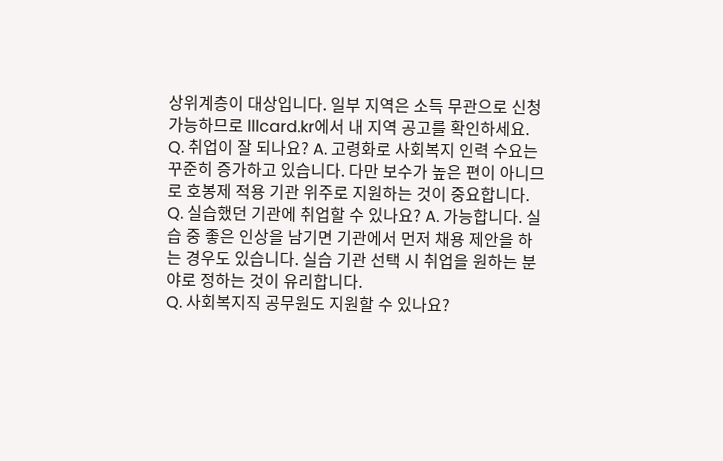상위계층이 대상입니다. 일부 지역은 소득 무관으로 신청 가능하므로 lllcard.kr에서 내 지역 공고를 확인하세요.
Q. 취업이 잘 되나요? A. 고령화로 사회복지 인력 수요는 꾸준히 증가하고 있습니다. 다만 보수가 높은 편이 아니므로 호봉제 적용 기관 위주로 지원하는 것이 중요합니다.
Q. 실습했던 기관에 취업할 수 있나요? A. 가능합니다. 실습 중 좋은 인상을 남기면 기관에서 먼저 채용 제안을 하는 경우도 있습니다. 실습 기관 선택 시 취업을 원하는 분야로 정하는 것이 유리합니다.
Q. 사회복지직 공무원도 지원할 수 있나요?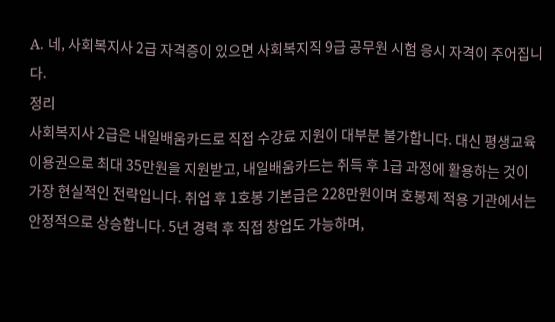A. 네, 사회복지사 2급 자격증이 있으면 사회복지직 9급 공무원 시험 응시 자격이 주어집니다.
정리
사회복지사 2급은 내일배움카드로 직접 수강료 지원이 대부분 불가합니다. 대신 평생교육이용권으로 최대 35만원을 지원받고, 내일배움카드는 취득 후 1급 과정에 활용하는 것이 가장 현실적인 전략입니다. 취업 후 1호봉 기본급은 228만원이며 호봉제 적용 기관에서는 안정적으로 상승합니다. 5년 경력 후 직접 창업도 가능하며,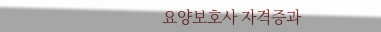요양보호사 자격증과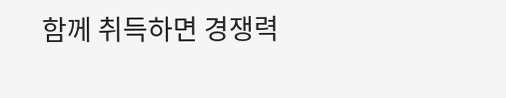함께 취득하면 경쟁력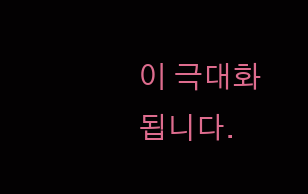이 극대화됩니다.